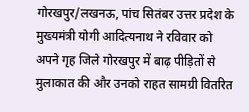गोरखपुर/लखनऊ, पांच सितंबर उत्तर प्रदेश के मुख्यमंत्री योगी आदित्यनाथ ने रविवार को अपने गृह जिले गोरखपुर में बाढ़ पीड़ितों से मुलाकात की और उनको राहत सामग्री वितरित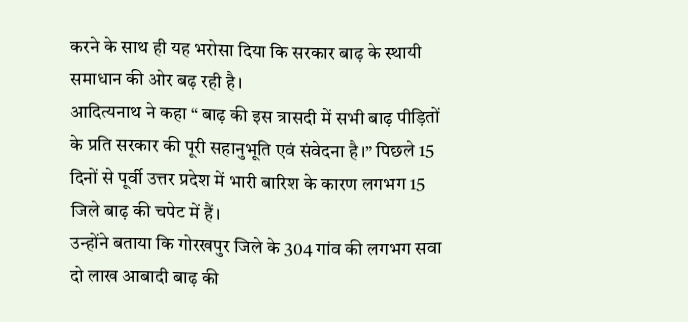करने के साथ ही यह भरोसा दिया कि सरकार बाढ़ के स्थायी समाधान की ओर बढ़ रही है।
आदित्यनाथ ने कहा “ बाढ़ की इस त्रासदी में सभी बाढ़ पीड़ितों के प्रति सरकार की पूरी सहानुभूति एवं संवेदना है।” पिछले 15 दिनों से पूर्वी उत्तर प्रदेश में भारी बारिश के कारण लगभग 15 जिले बाढ़ की चपेट में हैं।
उन्होंने बताया कि गोरखपुर जिले के 304 गांव की लगभग सवा दो लाख आबादी बाढ़ की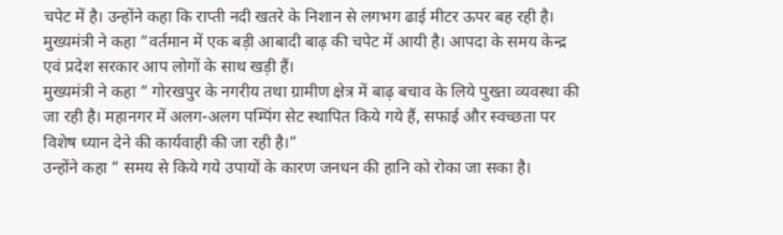चपेट में है। उन्होंने कहा कि राप्ती नदी खतरे के निशान से लगभग ढाई मीटर ऊपर बह रही है।
मुख्यमंत्री ने कहा “वर्तमान में एक बड़ी आबादी बाढ़ की चपेट में आयी है। आपदा के समय केन्द्र एवं प्रदेश सरकार आप लोगों के साथ खड़ी हैं।
मुख्यमंत्री ने कहा “ गोरखपुर के नगरीय तथा ग्रामीण क्षेत्र में बाढ़ बचाव के लिये पुख्ता व्यवस्था की जा रही है। महानगर में अलग-अलग पम्पिंग सेट स्थापित किये गये हैं, सफाई और स्वच्छता पर विशेष ध्यान देने की कार्यवाही की जा रही है।”
उन्होंने कहा “ समय से किये गये उपायों के कारण जनधन की हानि को रोका जा सका है।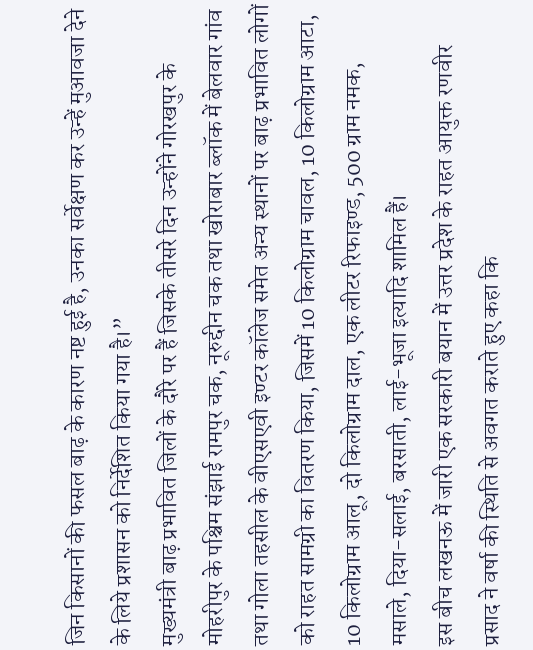जिन किसानों की फसल बाढ़ के कारण नष्ट हुई है, उनका सर्वेक्षण कर उन्हें मुआवजा देने के लिये प्रशासन को निर्देशित किया गया है।”
मुख्यमंत्री बाढ़ प्रभावित जिलों के दौरे पर हैं जिसके तीसरे दिन उन्होंने गोरखपुर के मोहरीपुर के पश्चिम संझाई रामपुर चक, नूरुद्दीन चक तथा खोराबार ब्लॉक में बेलवार गांव तथा गोला तहसील के वीएसएवी इण्टर कॉलेज समेत अन्य स्थानों पर बाढ़ प्रभावित लोगों को राहत सामग्री का वितरण किया, जिसमें 10 किलोग्राम चावल, 10 किलोग्राम आटा, 10 किलोग्राम आलू, दो किलोग्राम दाल, एक लीटर रिफाइण्ड, 500 ग्राम नमक, मसाले, दिया-सलाई, बरसाती, लाई-भूजा इत्यादि शामिल हैं।
इस बीच लखनऊ में जारी एक सरकारी बयान में उत्तर प्रदेश के राहत आयुक्त रणवीर प्रसाद ने वर्षा की स्थिति से अवगत कराते हुए कहा कि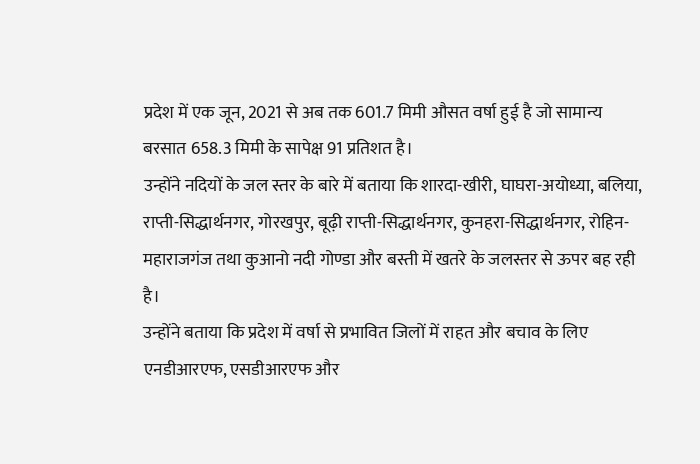प्रदेश में एक जून, 2021 से अब तक 601.7 मिमी औसत वर्षा हुई है जो सामान्य बरसात 658.3 मिमी के सापेक्ष 91 प्रतिशत है।
उन्होंने नदियों के जल स्तर के बारे में बताया कि शारदा-खीरी, घाघरा-अयोध्या, बलिया, राप्ती-सिद्धार्थनगर, गोरखपुर, बूढ़ी राप्ती-सिद्धार्थनगर, कुनहरा-सिद्धार्थनगर, रोहिन- महाराजगंज तथा कुआनो नदी गोण्डा और बस्ती में खतरे के जलस्तर से ऊपर बह रही है।
उन्होंने बताया कि प्रदेश में वर्षा से प्रभावित जिलों में राहत और बचाव के लिए एनडीआरएफ, एसडीआरएफ और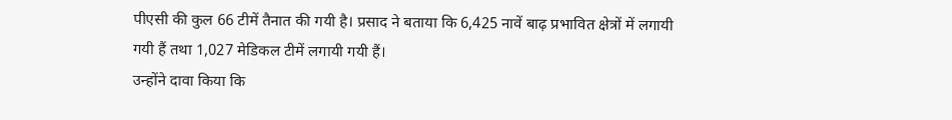पीएसी की कुल 66 टीमें तैनात की गयी है। प्रसाद ने बताया कि 6,425 नावें बाढ़ प्रभावित क्षेत्रों में लगायी गयी हैं तथा 1,027 मेडिकल टीमें लगायी गयी हैं।
उन्होंने दावा किया कि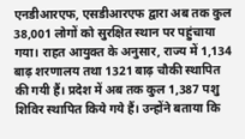एनडीआरएफ, एसडीआरएफ द्वारा अब तक कुल 38,001 लोगों को सुरक्षित स्थान पर पहुंचाया गया। राहत आयुक्त के अनुसार, राज्य में 1,134 बाढ़ शरणालय तथा 1321 बाढ़ चौकी स्थापित की गयी हैं। प्रदेश में अब तक कुल 1,387 पशु शिविर स्थापित किये गये हैं। उन्होंने बताया कि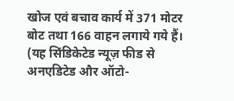खोज एवं बचाव कार्य में 371 मोटर बोट तथा 166 वाहन लगाये गये हैं।
(यह सिंडिकेटेड न्यूज़ फीड से अनएडिटेड और ऑटो-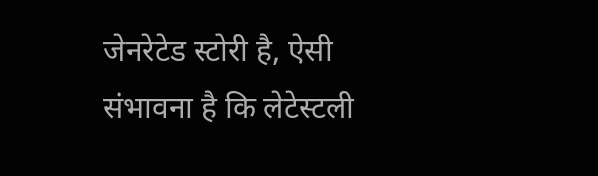जेनरेटेड स्टोरी है, ऐसी संभावना है कि लेटेस्टली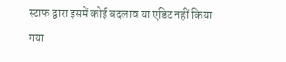स्टाफ द्वारा इसमें कोई बदलाव या एडिट नहीं किया गया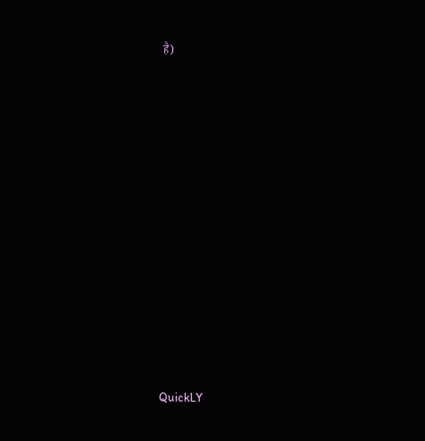है)












QuickLY